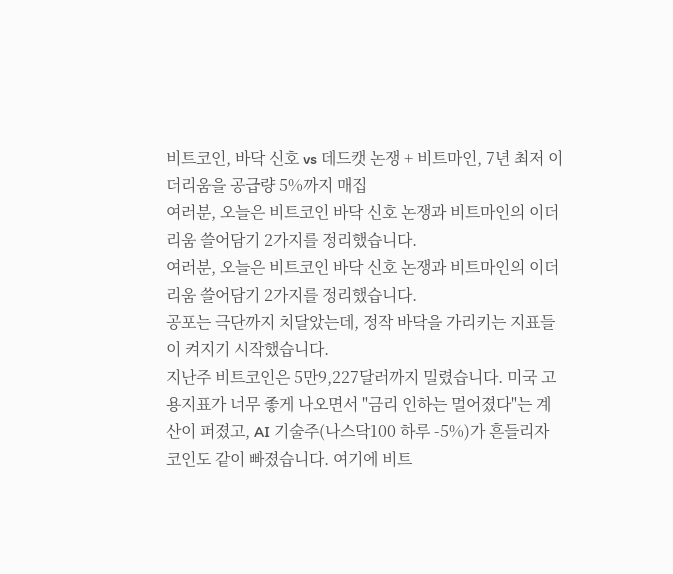비트코인, 바닥 신호 vs 데드캣 논쟁 + 비트마인, 7년 최저 이더리움을 공급량 5%까지 매집
여러분, 오늘은 비트코인 바닥 신호 논쟁과 비트마인의 이더리움 쓸어담기 2가지를 정리했습니다.
여러분, 오늘은 비트코인 바닥 신호 논쟁과 비트마인의 이더리움 쓸어담기 2가지를 정리했습니다.
공포는 극단까지 치달았는데, 정작 바닥을 가리키는 지표들이 켜지기 시작했습니다.
지난주 비트코인은 5만9,227달러까지 밀렸습니다. 미국 고용지표가 너무 좋게 나오면서 "금리 인하는 멀어졌다"는 계산이 퍼졌고, AI 기술주(나스닥100 하루 -5%)가 흔들리자 코인도 같이 빠졌습니다. 여기에 비트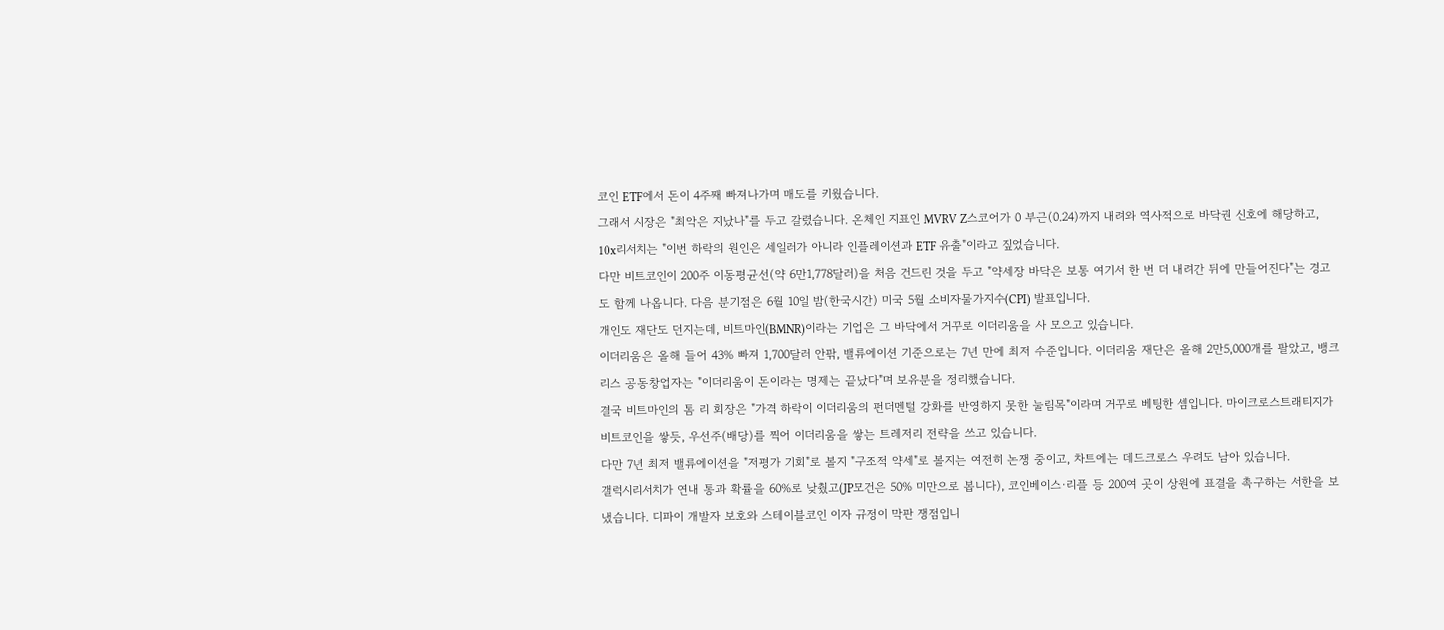코인 ETF에서 돈이 4주째 빠져나가며 매도를 키웠습니다.
그래서 시장은 "최악은 지났나"를 두고 갈렸습니다. 온체인 지표인 MVRV Z스코어가 0 부근(0.24)까지 내려와 역사적으로 바닥권 신호에 해당하고, 10x리서치는 "이번 하락의 원인은 세일러가 아니라 인플레이션과 ETF 유출"이라고 짚었습니다.
다만 비트코인이 200주 이동평균선(약 6만1,778달러)을 처음 건드린 것을 두고 "약세장 바닥은 보통 여기서 한 번 더 내려간 뒤에 만들어진다"는 경고도 함께 나옵니다. 다음 분기점은 6월 10일 밤(한국시간) 미국 5월 소비자물가지수(CPI) 발표입니다.
개인도 재단도 던지는데, 비트마인(BMNR)이라는 기업은 그 바닥에서 거꾸로 이더리움을 사 모으고 있습니다.
이더리움은 올해 들어 43% 빠져 1,700달러 안팎, 밸류에이션 기준으로는 7년 만에 최저 수준입니다. 이더리움 재단은 올해 2만5,000개를 팔았고, 뱅크리스 공동창업자는 "이더리움이 돈이라는 명제는 끝났다"며 보유분을 정리했습니다.
결국 비트마인의 톰 리 회장은 "가격 하락이 이더리움의 펀더멘털 강화를 반영하지 못한 눌림목"이라며 거꾸로 베팅한 셈입니다. 마이크로스트래티지가 비트코인을 쌓듯, 우선주(배당)를 찍어 이더리움을 쌓는 트레저리 전략을 쓰고 있습니다.
다만 7년 최저 밸류에이션을 "저평가 기회"로 볼지 "구조적 약세"로 볼지는 여전히 논쟁 중이고, 차트에는 데드크로스 우려도 남아 있습니다.
갤럭시리서치가 연내 통과 확률을 60%로 낮췄고(JP모건은 50% 미만으로 봅니다), 코인베이스·리플 등 200여 곳이 상원에 표결을 촉구하는 서한을 보냈습니다. 디파이 개발자 보호와 스테이블코인 이자 규정이 막판 쟁점입니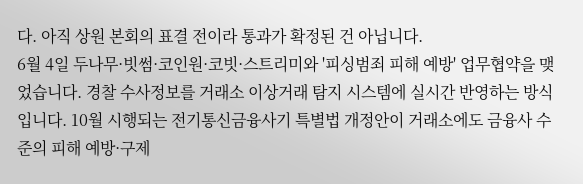다. 아직 상원 본회의 표결 전이라 통과가 확정된 건 아닙니다.
6월 4일 두나무·빗썸·코인원·코빗·스트리미와 '피싱범죄 피해 예방' 업무협약을 맺었습니다. 경찰 수사정보를 거래소 이상거래 탐지 시스템에 실시간 반영하는 방식입니다. 10월 시행되는 전기통신금융사기 특별법 개정안이 거래소에도 금융사 수준의 피해 예방·구제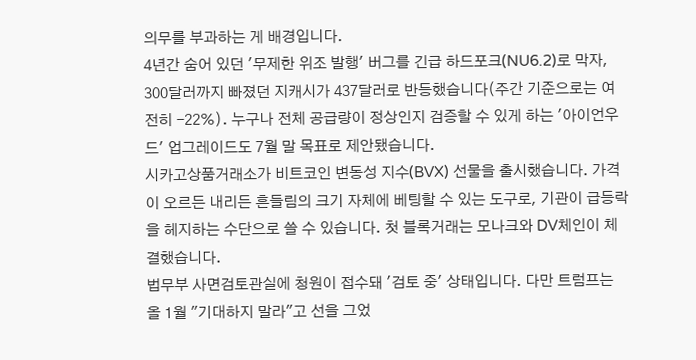의무를 부과하는 게 배경입니다.
4년간 숨어 있던 '무제한 위조 발행' 버그를 긴급 하드포크(NU6.2)로 막자, 300달러까지 빠졌던 지캐시가 437달러로 반등했습니다(주간 기준으로는 여전히 -22%). 누구나 전체 공급량이 정상인지 검증할 수 있게 하는 '아이언우드' 업그레이드도 7월 말 목표로 제안됐습니다.
시카고상품거래소가 비트코인 변동성 지수(BVX) 선물을 출시했습니다. 가격이 오르든 내리든 흔들림의 크기 자체에 베팅할 수 있는 도구로, 기관이 급등락을 헤지하는 수단으로 쓸 수 있습니다. 첫 블록거래는 모나크와 DV체인이 체결했습니다.
법무부 사면검토관실에 청원이 접수돼 '검토 중' 상태입니다. 다만 트럼프는 올 1월 "기대하지 말라"고 선을 그었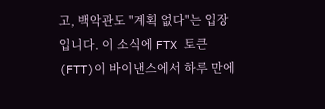고, 백악관도 "계획 없다"는 입장입니다. 이 소식에 FTX 토큰(FTT)이 바이낸스에서 하루 만에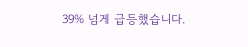39% 넘게 급등했습니다.